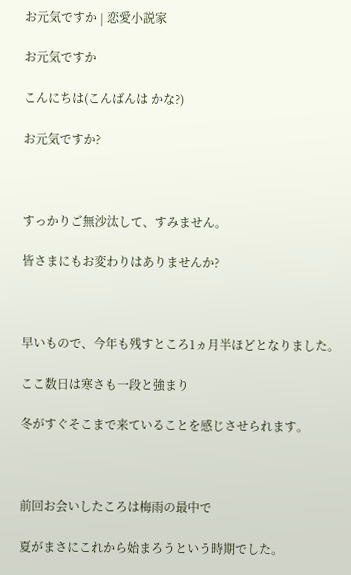お元気ですか | 恋愛小説家

お元気ですか

こんにちは(こんばんは かな?)

お元気ですか?



すっかりご無沙汰して、すみません。

皆さまにもお変わりはありませんか?



早いもので、今年も残すところ1ヵ月半ほどとなりました。

ここ数日は寒さも一段と強まり

冬がすぐそこまで来ていることを感じさせられます。



前回お会いしたころは梅雨の最中で

夏がまさにこれから始まろうという時期でした。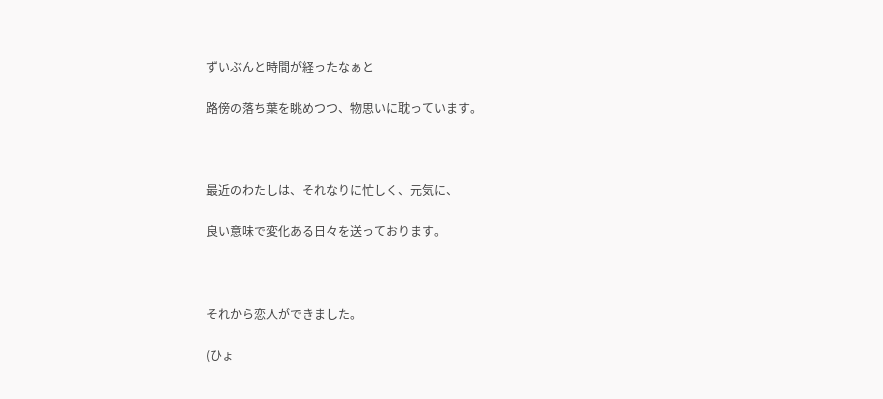ずいぶんと時間が経ったなぁと

路傍の落ち葉を眺めつつ、物思いに耽っています。



最近のわたしは、それなりに忙しく、元気に、

良い意味で変化ある日々を送っております。



それから恋人ができました。

(ひょ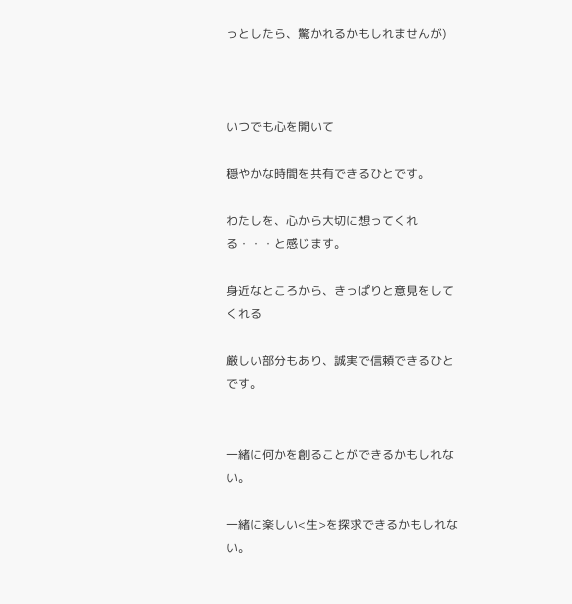っとしたら、驚かれるかもしれませんが)



いつでも心を開いて

穏やかな時間を共有できるひとです。

わたしを、心から大切に想ってくれる・・・と感じます。

身近なところから、きっぱりと意見をしてくれる

厳しい部分もあり、誠実で信頼できるひとです。


一緒に何かを創ることができるかもしれない。

一緒に楽しい<生>を探求できるかもしれない。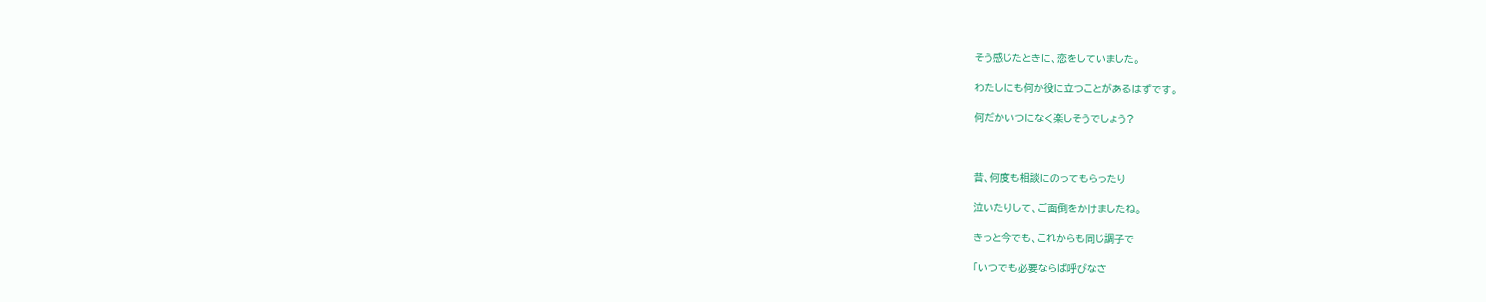そう感じたときに、恋をしていました。

わたしにも何か役に立つことがあるはずです。

何だかいつになく楽しそうでしょう?



昔、何度も相談にのってもらったり

泣いたりして、ご面倒をかけましたね。

きっと今でも、これからも同じ調子で

「いつでも必要ならば呼びなさ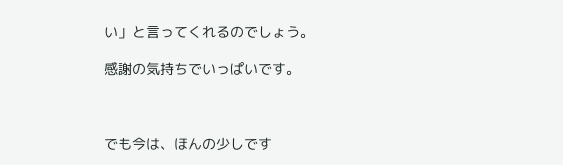い」と言ってくれるのでしょう。

感謝の気持ちでいっぱいです。



でも今は、ほんの少しです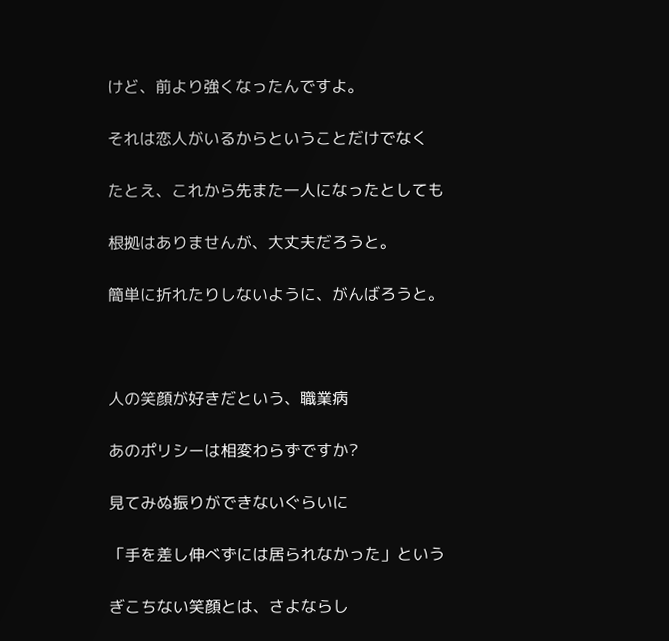けど、前より強くなったんですよ。

それは恋人がいるからということだけでなく

たとえ、これから先また一人になったとしても

根拠はありませんが、大丈夫だろうと。

簡単に折れたりしないように、がんばろうと。



人の笑顔が好きだという、職業病

あのポリシーは相変わらずですか?

見てみぬ振りができないぐらいに

「手を差し伸べずには居られなかった」という

ぎこちない笑顔とは、さよならし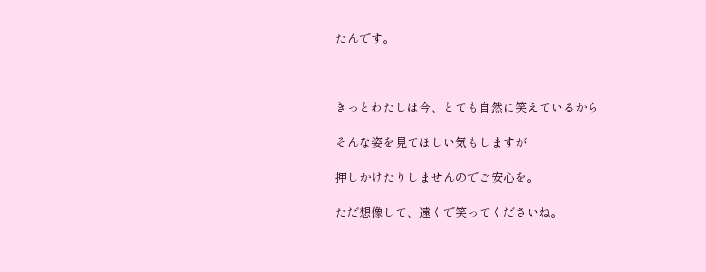たんです。



きっとわたしは今、とても自然に笑えているから

そんな姿を見てほしい気もしますが

押しかけたりしませんのでご安心を。

ただ想像して、遠くで笑ってくださいね。